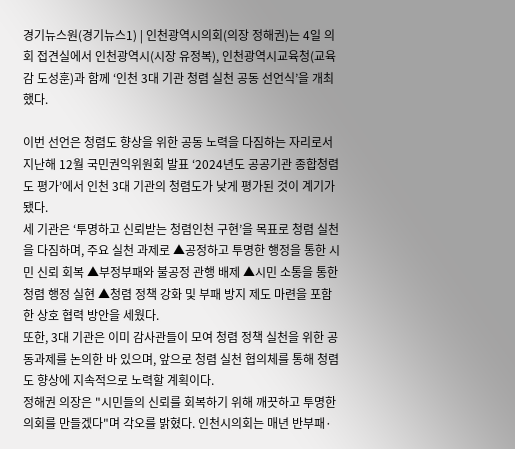경기뉴스원(경기뉴스1) | 인천광역시의회(의장 정해권)는 4일 의회 접견실에서 인천광역시(시장 유정복), 인천광역시교육청(교육감 도성훈)과 함께 ‘인천 3대 기관 청렴 실천 공동 선언식’을 개최했다.

이번 선언은 청렴도 향상을 위한 공동 노력을 다짐하는 자리로서 지난해 12월 국민권익위원회 발표 ‘2024년도 공공기관 종합청렴도 평가’에서 인천 3대 기관의 청렴도가 낮게 평가된 것이 계기가 됐다.
세 기관은 ‘투명하고 신뢰받는 청렴인천 구현’을 목표로 청렴 실천을 다짐하며, 주요 실천 과제로 ▲공정하고 투명한 행정을 통한 시민 신뢰 회복 ▲부정부패와 불공정 관행 배제 ▲시민 소통을 통한 청렴 행정 실현 ▲청렴 정책 강화 및 부패 방지 제도 마련을 포함한 상호 협력 방안을 세웠다.
또한, 3대 기관은 이미 감사관들이 모여 청렴 정책 실천을 위한 공동과제를 논의한 바 있으며, 앞으로 청렴 실천 협의체를 통해 청렴도 향상에 지속적으로 노력할 계획이다.
정해권 의장은 "시민들의 신뢰를 회복하기 위해 깨끗하고 투명한 의회를 만들겠다"며 각오를 밝혔다. 인천시의회는 매년 반부패·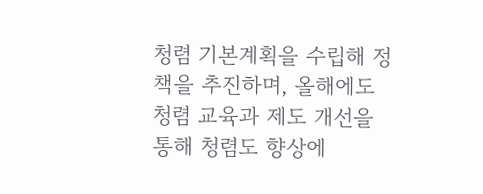청렴 기본계획을 수립해 정책을 추진하며, 올해에도 청렴 교육과 제도 개선을 통해 청렴도 향상에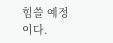힘쓸 예정이다.